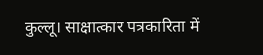कुल्लू। साक्षात्कार पत्रकारिता में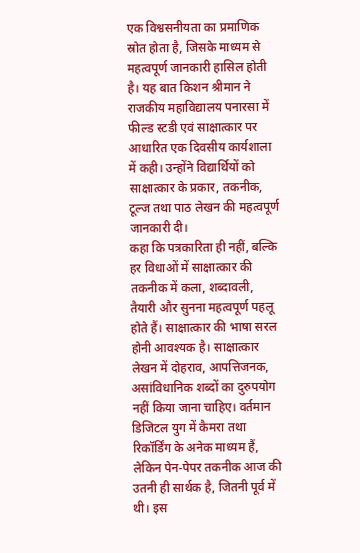एक विश्वसनीयता का प्रमाणिक स्रोत होता है, जिसके माध्यम से महत्वपूर्ण जानकारी हासिल होती है। यह बात किशन श्रीमान ने राजकीय महाविद्यालय पनारसा में फील्ड स्टडी एवं साक्षात्कार पर आधारित एक दिवसीय कार्यशाला में कही। उन्होंने विद्यार्थियों को साक्षात्कार के प्रकार, तकनीक, टूल्ज तथा पाठ लेखन की महत्वपूर्ण जानकारी दी।
कहा कि पत्रकारिता ही नहीं, बल्कि हर विधाओं में साक्षात्कार की तकनीक में कला, शब्दावली, तैयारी और सुनना महत्वपूर्ण पहलू होते हैं। साक्षात्कार की भाषा सरल होनी आवश्यक है। साक्षात्कार लेखन में दोहराव, आपत्तिजनक, असांविधानिक शब्दों का दुरुपयोग नहीं किया जाना चाहिए। वर्तमान डिजिटल युग में कैमरा तथा रिकॉर्डिंग के अनेक माध्यम हैं, लेकिन पेन-पेपर तकनीक आज की उतनी ही सार्थक है, जितनी पूर्व में थी। इस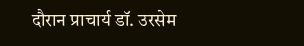दौरान प्राचार्य डॉ. उरसेम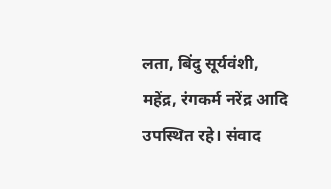लता, बिंदु सूर्यवंशी, महेंद्र, रंगकर्म नरेंद्र आदि उपस्थित रहे। संवाद